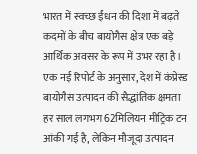भारत में स्वच्छ ईंधन की दिशा में बढ़ते कदमों के बीच बायोगैस क्षेत्र एक बड़े आर्थिक अवसर के रूप में उभर रहा है। एक नई रिपोर्ट के अनुसार, देश में कंप्रेस्ड बायोगैस उत्पादन की सैद्धांतिक क्षमता हर साल लगभग 62मिलियन मीट्रिक टन आंकी गई है, लेकिन मौजूदा उत्पादन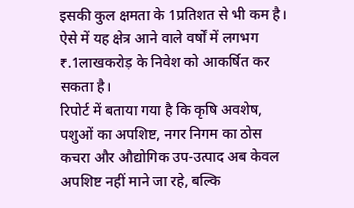इसकी कुल क्षमता के 1प्रतिशत से भी कम है। ऐसे में यह क्षेत्र आने वाले वर्षों में लगभग ₹.1लाखकरोड़ के निवेश को आकर्षित कर सकता है।
रिपोर्ट में बताया गया है कि कृषि अवशेष, पशुओं का अपशिष्ट, नगर निगम का ठोस कचरा और औद्योगिक उप-उत्पाद अब केवल अपशिष्ट नहीं माने जा रहे, बल्कि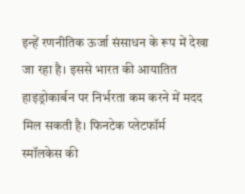इन्हें रणनीतिक ऊर्जा संसाधन के रूप में देखा जा रहा है। इससे भारत की आयातित हाइड्रोकार्बन पर निर्भरता कम करने में मदद मिल सकती है। फिनटेक प्लेटफॉर्म स्मॉलकेस की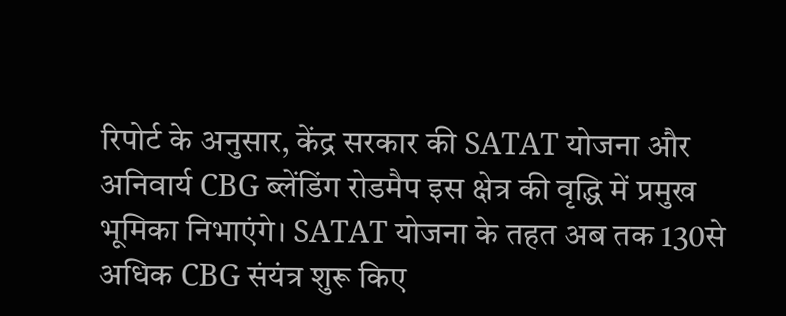रिपोर्ट के अनुसार, केंद्र सरकार की SATAT योजना और अनिवार्य CBG ब्लेंडिंग रोडमैप इस क्षेत्र की वृद्धि में प्रमुख भूमिका निभाएंगे। SATAT योजना के तहत अब तक 130से अधिक CBG संयंत्र शुरू किए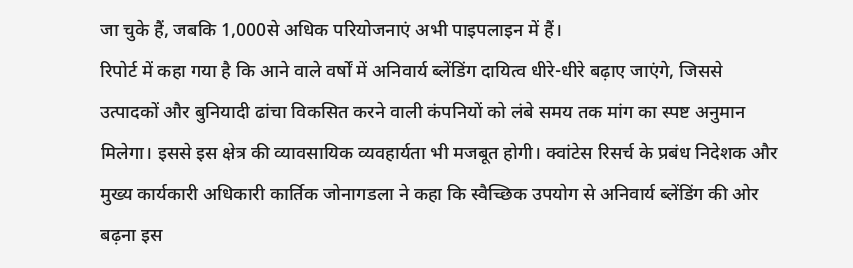जा चुके हैं, जबकि 1,000से अधिक परियोजनाएं अभी पाइपलाइन में हैं।
रिपोर्ट में कहा गया है कि आने वाले वर्षों में अनिवार्य ब्लेंडिंग दायित्व धीरे-धीरे बढ़ाए जाएंगे, जिससे उत्पादकों और बुनियादी ढांचा विकसित करने वाली कंपनियों को लंबे समय तक मांग का स्पष्ट अनुमान मिलेगा। इससे इस क्षेत्र की व्यावसायिक व्यवहार्यता भी मजबूत होगी। क्वांटेस रिसर्च के प्रबंध निदेशक और मुख्य कार्यकारी अधिकारी कार्तिक जोनागडला ने कहा कि स्वैच्छिक उपयोग से अनिवार्य ब्लेंडिंग की ओर बढ़ना इस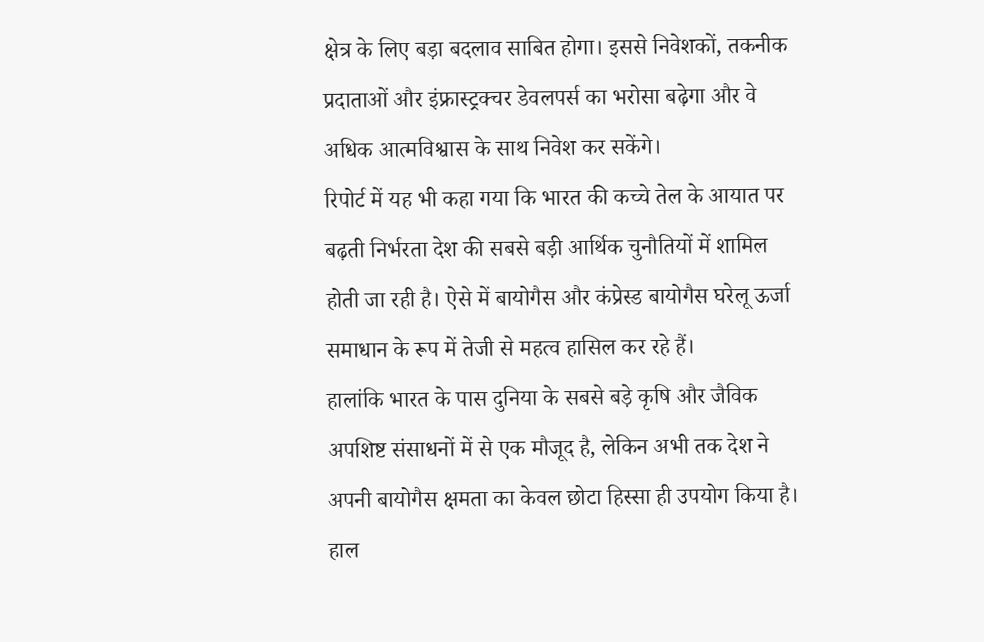क्षेत्र के लिए बड़ा बदलाव साबित होगा। इससे निवेशकों, तकनीक प्रदाताओं और इंफ्रास्ट्रक्चर डेवलपर्स का भरोसा बढ़ेगा और वे अधिक आत्मविश्वास के साथ निवेश कर सकेंगे।
रिपोर्ट में यह भी कहा गया कि भारत की कच्चे तेल के आयात पर बढ़ती निर्भरता देश की सबसे बड़ी आर्थिक चुनौतियों में शामिल होती जा रही है। ऐसे में बायोगैस और कंप्रेस्ड बायोगैस घरेलू ऊर्जा समाधान के रूप में तेजी से महत्व हासिल कर रहे हैं।
हालांकि भारत के पास दुनिया के सबसे बड़े कृषि और जैविक अपशिष्ट संसाधनों में से एक मौजूद है, लेकिन अभी तक देश ने अपनी बायोगैस क्षमता का केवल छोटा हिस्सा ही उपयोग किया है। हाल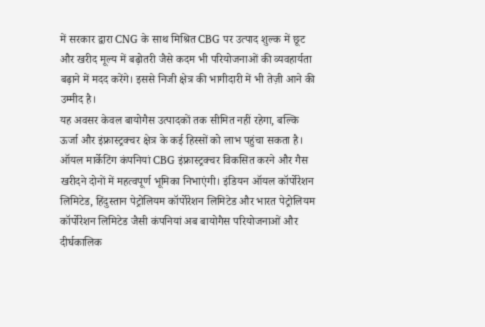में सरकार द्वारा CNG के साथ मिश्रित CBG पर उत्पाद शुल्क में छूट और खरीद मूल्य में बढ़ोतरी जैसे कदम भी परियोजनाओं की व्यवहार्यता बढ़ाने में मदद करेंगे। इससे निजी क्षेत्र की भागीदारी में भी तेज़ी आने की उम्मीद है।
यह अवसर केवल बायोगैस उत्पादकों तक सीमित नहीं रहेगा, बल्कि ऊर्जा और इंफ्रास्ट्रक्चर क्षेत्र के कई हिस्सों को लाभ पहुंचा सकता है। ऑयल मार्केटिंग कंपनियां CBG इंफ्रास्ट्रक्चर विकसित करने और गैस खरीदने दोनों में महत्वपूर्ण भूमिका निभाएंगी। इंडियन ऑयल कॉर्पोरेशन लिमिटेड, हिंदुस्तान पेट्रोलियम कॉर्पोरेशन लिमिटेड और भारत पेट्रोलियम कॉर्पोरेशन लिमिटेड जैसी कंपनियां अब बायोगैस परियोजनाओं और दीर्घकालिक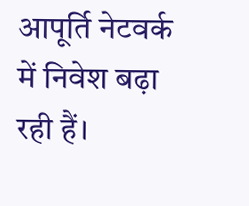आपूर्ति नेटवर्क में निवेश बढ़ा रही हैं।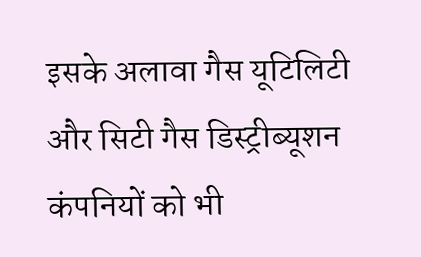इसके अलावा गैस यूटिलिटी और सिटी गैस डिस्ट्रीब्यूशन कंपनियों को भी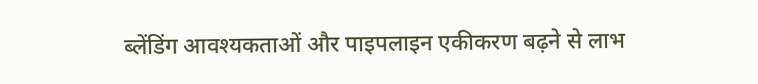ब्लेंडिंग आवश्यकताओं और पाइपलाइन एकीकरण बढ़ने से लाभ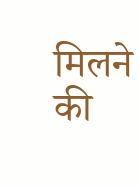मिलने की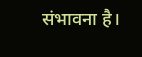संभावना है।